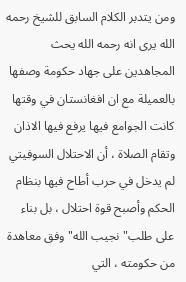ومن يتدبر الكلام السابق للشيخ رحمه الله يرى انه رحمه الله يحث المجاهدين على جهاد حكومة وصفها بالعميلة مع ان افغانستان في وقتها كانت الجوامع فيها يرفع فيها الاذان وتقام الصلاة ، أن الاحتلال السوفيتي لم يدخل في حرب أطاح فيها بنظام الحكم وأصبح قوة احتلال ، بل بناء على طلب"نجيب الله"وفق معاهدة من حكومته ، التي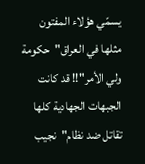يسمّي هؤلاء المفتون مثلها في العراق"حكومة ولي الأمر"!! قد كانت الجبهات الجهادية كلها تقاتل ضد نظام"نجيب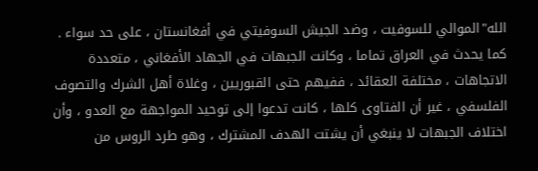الله"الموالي للسوفيت ، وضد الجيش السوفيتي في أفغانستان ، على حد سواء .
كما يحدث في العراق تماما ، وكانت الجبهات في الجهاد الأفغاني ، متعددة الاتجاهات ، مختلفة العقائد ، ففيهم حتى القبوريين ، وغلاة أهل الشرك والتصوف الفلسفي ، غير أن الفتاوى كلها ، كانت تدعوا إلى توحيد المواجهة مع العدو ، وأن اختلاف الجبهات لا ينبغي أن يشتت الهدف المشترك ، وهو طرد الروس من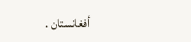أفغانستان .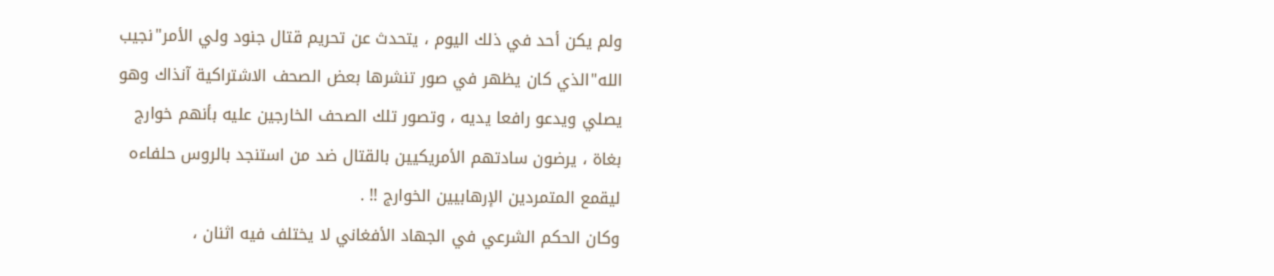ولم يكن أحد في ذلك اليوم ، يتحدث عن تحريم قتال جنود ولي الأمر"نجيب الله"الذي كان يظهر في صور تنشرها بعض الصحف الاشتراكية آنذاك وهو يصلي ويدعو رافعا يديه ، وتصور تلك الصحف الخارجين عليه بأنهم خوارج بغاة ، يرضون سادتهم الأمريكيين بالقتال ضد من استنجد بالروس حلفاءه ليقمع المتمردين الإرهابيين الخوارج !! .
وكان الحكم الشرعي في الجهاد الأفغاني لا يختلف فيه اثنان ،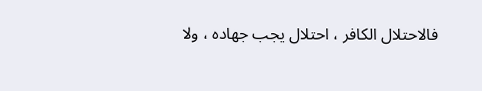فالاحتلال الكافر ، احتلال يجب جهاده ، ولا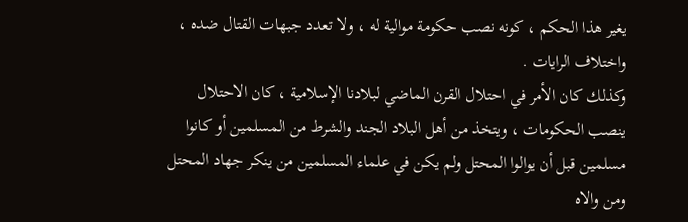يغير هذا الحكم ، كونه نصب حكومة موالية له ، ولا تعدد جبهات القتال ضده ، واختلاف الرايات .
وكذلك كان الأمر في احتلال القرن الماضي لبلادنا الإسلامية ، كان الاحتلال ينصب الحكومات ، ويتخذ من أهل البلاد الجند والشرط من المسلمين أو كانوا مسلمين قبل أن يوالوا المحتل ولم يكن في علماء المسلمين من ينكر جهاد المحتل ومن والاه